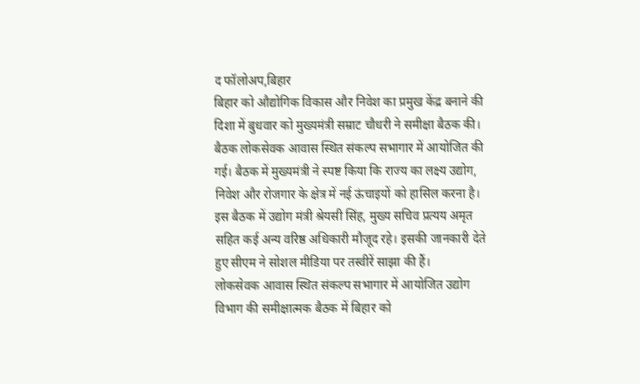द फॉलोअप,बिहार
बिहार को औद्योगिक विकास और निवेश का प्रमुख केंद्र बनाने की दिशा में बुधवार को मुख्यमंत्री सम्राट चौधरी ने समीक्षा बैठक की। बैठक लोकसेवक आवास स्थित संकल्प सभागार में आयोजित की गई। बैठक में मुख्यमंत्री ने स्पष्ट किया कि राज्य का लक्ष्य उद्योग, निवेश और रोजगार के क्षेत्र में नई ऊंचाइयों को हासिल करना है। इस बैठक में उद्योग मंत्री श्रेयसी सिंह, मुख्य सचिव प्रत्यय अमृत सहित कई अन्य वरिष्ठ अधिकारी मौजूद रहे। इसकी जानकारी देते हुए सीएम ने सोशल मीडिया पर तस्वीरें साझा की हैं।
लोकसेवक आवास स्थित संकल्प सभागार में आयोजित उद्योग विभाग की समीक्षात्मक बैठक में बिहार को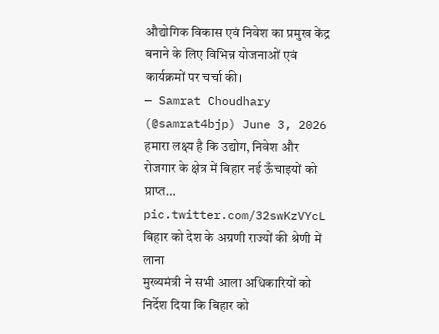औद्योगिक विकास एवं निवेश का प्रमुख केंद्र बनाने के लिए विभिन्न योजनाओं एवं कार्यक्रमों पर चर्चा की।
— Samrat Choudhary (@samrat4bjp) June 3, 2026
हमारा लक्ष्य है कि उद्योग, निवेश और रोजगार के क्षेत्र में बिहार नई ऊँचाइयों को प्राप्त… pic.twitter.com/32swKzVYcL
बिहार को देश के अग्रणी राज्यों की श्रेणी में लाना
मुख्यमंत्री ने सभी आला अधिकारियों को निर्देश दिया कि बिहार को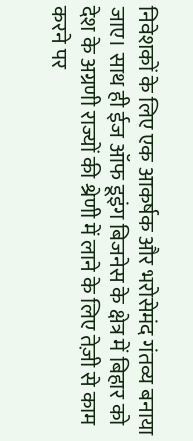निवेशकों के लिए एक आकर्षक और भरोसेमंद गंतव्य बनाया जाए। साथ ही ईज ऑफ डूइंग बिजनेस के क्षेत्र में बिहार को देश के अग्रणी राज्यों की श्रेणी में लाने के लिए तेज़ी से काम करने पर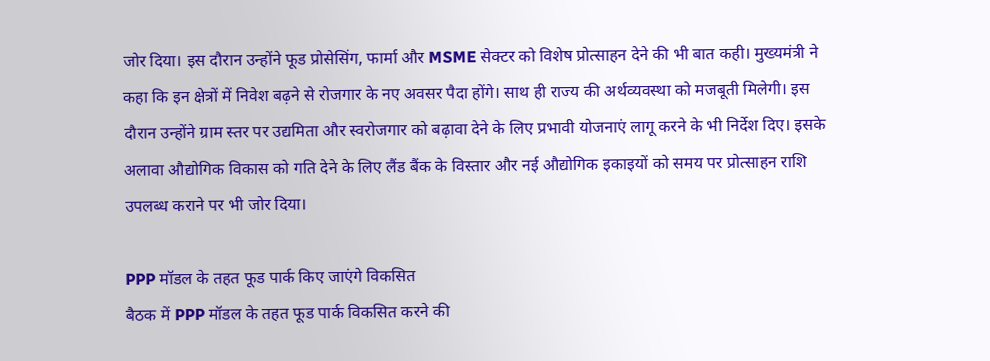जोर दिया। इस दौरान उन्होंने फूड प्रोसेसिंग, फार्मा और MSME सेक्टर को विशेष प्रोत्साहन देने की भी बात कही। मुख्यमंत्री ने कहा कि इन क्षेत्रों में निवेश बढ़ने से रोजगार के नए अवसर पैदा होंगे। साथ ही राज्य की अर्थव्यवस्था को मजबूती मिलेगी। इस दौरान उन्होंने ग्राम स्तर पर उद्यमिता और स्वरोजगार को बढ़ावा देने के लिए प्रभावी योजनाएं लागू करने के भी निर्देश दिए। इसके अलावा औद्योगिक विकास को गति देने के लिए लैंड बैंक के विस्तार और नई औद्योगिक इकाइयों को समय पर प्रोत्साहन राशि उपलब्ध कराने पर भी जोर दिया।

PPP मॉडल के तहत फूड पार्क किए जाएंगे विकसित
बैठक में PPP मॉडल के तहत फूड पार्क विकसित करने की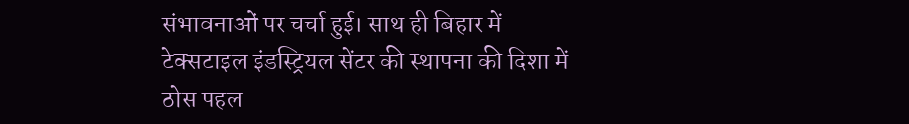संभावनाओं पर चर्चा हुई। साथ ही बिहार में टेक्सटाइल इंडस्ट्रियल सेंटर की स्थापना की दिशा में ठोस पहल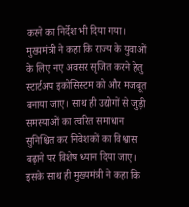करने का निर्देश भी दिया गया। मुख्यमंत्री ने कहा कि राज्य के युवाओं के लिए नए अवसर सृजित करने हेतु स्टार्टअप इकोसिस्टम को और मजबूत बनाया जाए। साथ ही उद्योगों से जुड़ी समस्याओं का त्वरित समाधान सुनिश्चित कर निवेशकों का विश्वास बढ़ाने पर विशेष ध्यान दिया जाए। इसके साथ ही मुख्यमंत्री ने कहा कि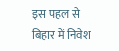इस पहल से बिहार में निवेश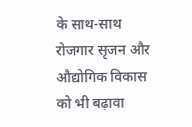के साथ-साथ रोजगार सृजन और औद्योगिक विकास को भी बढ़ावा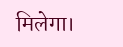मिलेगा।